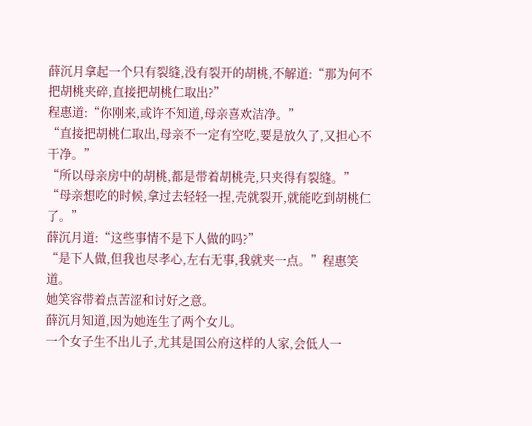薛沉月拿起一个只有裂缝,没有裂开的胡桃,不解道:“那为何不把胡桃夹碎,直接把胡桃仁取出?”
程惠道:“你刚来,或许不知道,母亲喜欢洁净。”
“直接把胡桃仁取出,母亲不一定有空吃,要是放久了,又担心不干净。”
“所以母亲房中的胡桃,都是带着胡桃壳,只夹得有裂缝。”
“母亲想吃的时候,拿过去轻轻一捏,壳就裂开,就能吃到胡桃仁了。”
薛沉月道:“这些事情不是下人做的吗?”
“是下人做,但我也尽孝心,左右无事,我就夹一点。”程惠笑道。
她笑容带着点苦涩和讨好之意。
薛沉月知道,因为她连生了两个女儿。
一个女子生不出儿子,尤其是国公府这样的人家,会低人一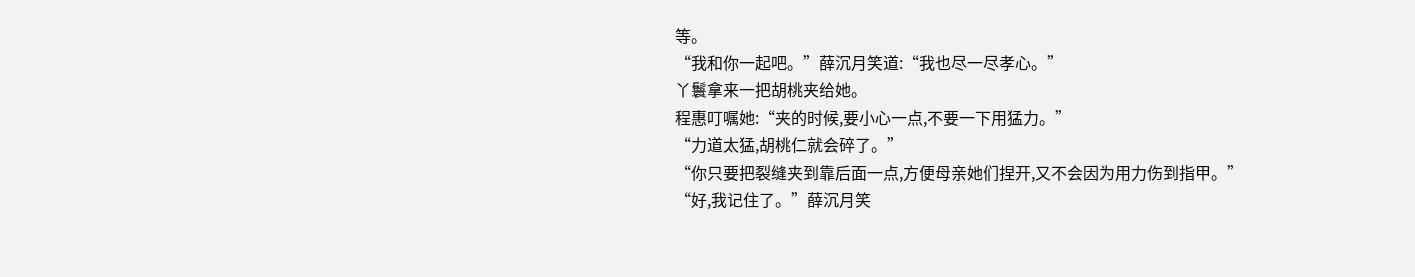等。
“我和你一起吧。”薛沉月笑道:“我也尽一尽孝心。”
丫鬟拿来一把胡桃夹给她。
程惠叮嘱她:“夹的时候,要小心一点,不要一下用猛力。”
“力道太猛,胡桃仁就会碎了。”
“你只要把裂缝夹到靠后面一点,方便母亲她们捏开,又不会因为用力伤到指甲。”
“好,我记住了。”薛沉月笑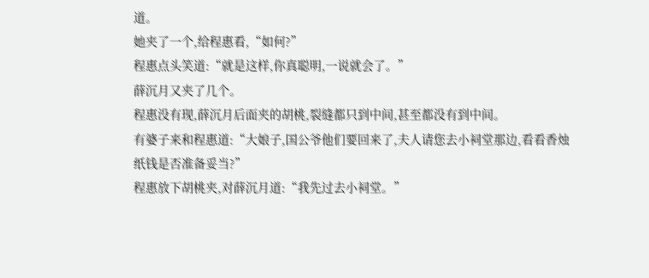道。
她夹了一个,给程惠看,“如何?”
程惠点头笑道:“就是这样,你真聪明,一说就会了。”
薛沉月又夹了几个。
程惠没有现,薛沉月后面夹的胡桃,裂缝都只到中间,甚至都没有到中间。
有婆子来和程惠道:“大娘子,国公爷他们要回来了,夫人请您去小祠堂那边,看看香烛纸钱是否准备妥当?”
程惠放下胡桃夹,对薛沉月道:“我先过去小祠堂。”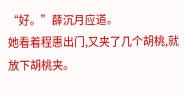“好。”薛沉月应道。
她看着程惠出门,又夹了几个胡桃,就放下胡桃夹。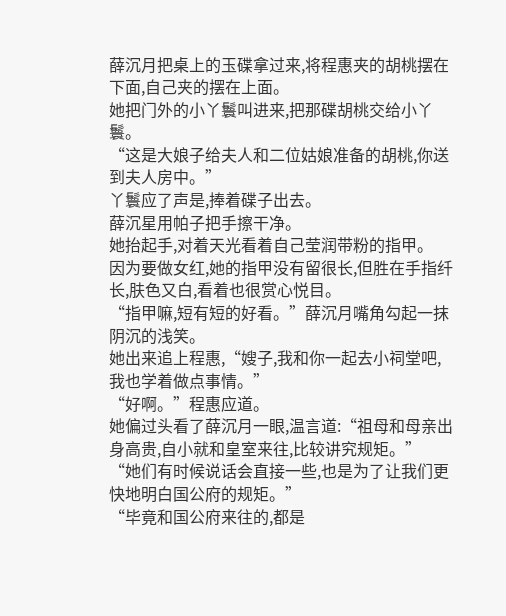薛沉月把桌上的玉碟拿过来,将程惠夹的胡桃摆在下面,自己夹的摆在上面。
她把门外的小丫鬟叫进来,把那碟胡桃交给小丫鬟。
“这是大娘子给夫人和二位姑娘准备的胡桃,你送到夫人房中。”
丫鬟应了声是,捧着碟子出去。
薛沉星用帕子把手擦干净。
她抬起手,对着天光看着自己莹润带粉的指甲。
因为要做女红,她的指甲没有留很长,但胜在手指纤长,肤色又白,看着也很赏心悦目。
“指甲嘛,短有短的好看。”薛沉月嘴角勾起一抹阴沉的浅笑。
她出来追上程惠,“嫂子,我和你一起去小祠堂吧,我也学着做点事情。”
“好啊。”程惠应道。
她偏过头看了薛沉月一眼,温言道:“祖母和母亲出身高贵,自小就和皇室来往,比较讲究规矩。”
“她们有时候说话会直接一些,也是为了让我们更快地明白国公府的规矩。”
“毕竟和国公府来往的,都是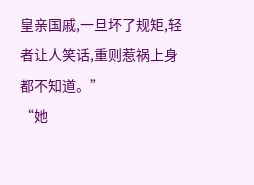皇亲国戚,一旦坏了规矩,轻者让人笑话,重则惹祸上身都不知道。”
“她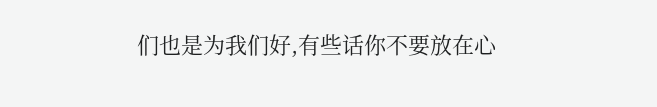们也是为我们好,有些话你不要放在心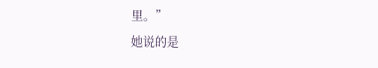里。”
她说的是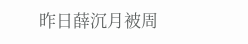昨日薛沉月被周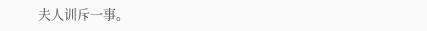夫人训斥一事。